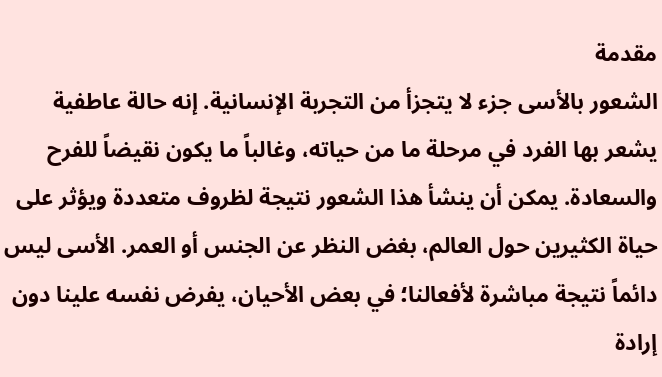مقدمة
الشعور بالأسى جزء لا يتجزأ من التجربة الإنسانية. إنه حالة عاطفية يشعر بها الفرد في مرحلة ما من حياته، وغالباً ما يكون نقيضاً للفرح والسعادة. يمكن أن ينشأ هذا الشعور نتيجة لظروف متعددة ويؤثر على حياة الكثيرين حول العالم، بغض النظر عن الجنس أو العمر. الأسى ليس دائماً نتيجة مباشرة لأفعالنا؛ في بعض الأحيان، يفرض نفسه علينا دون إرادة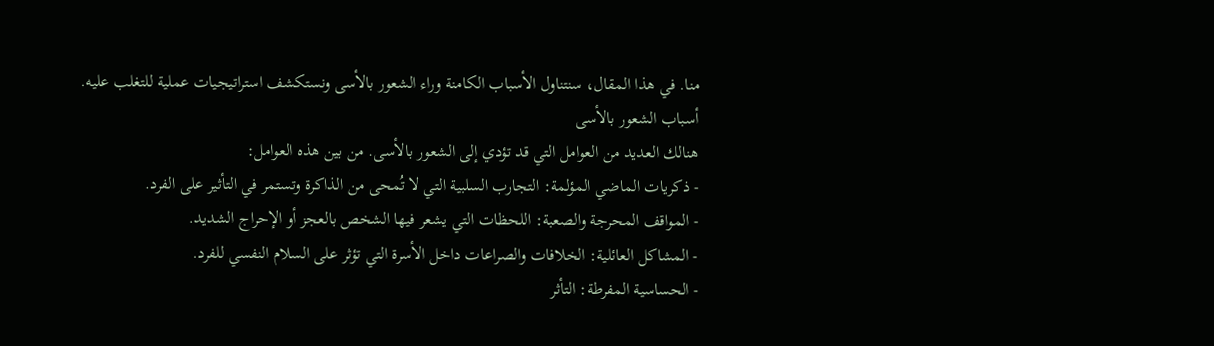منا. في هذا المقال، سنتناول الأسباب الكامنة وراء الشعور بالأسى ونستكشف استراتيجيات عملية للتغلب عليه.
أسباب الشعور بالأسى
هنالك العديد من العوامل التي قد تؤدي إلى الشعور بالأسى. من بين هذه العوامل:
- ذكريات الماضي المؤلمة: التجارب السلبية التي لا تُمحى من الذاكرة وتستمر في التأثير على الفرد.
- المواقف المحرجة والصعبة: اللحظات التي يشعر فيها الشخص بالعجز أو الإحراج الشديد.
- المشاكل العائلية: الخلافات والصراعات داخل الأسرة التي تؤثر على السلام النفسي للفرد.
- الحساسية المفرطة: التأثر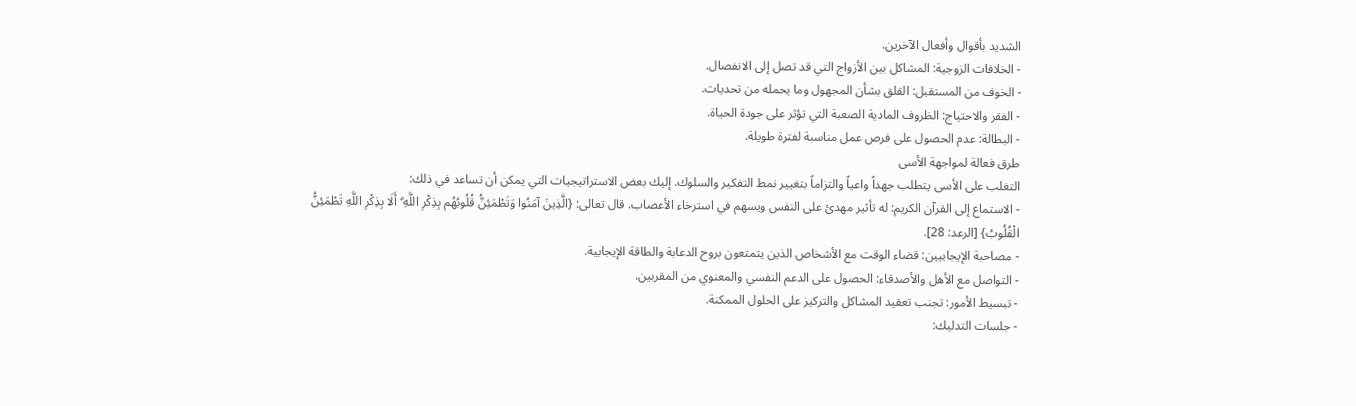الشديد بأقوال وأفعال الآخرين.
- الخلافات الزوجية: المشاكل بين الأزواج التي قد تصل إلى الانفصال.
- الخوف من المستقبل: القلق بشأن المجهول وما يحمله من تحديات.
- الفقر والاحتياج: الظروف المادية الصعبة التي تؤثر على جودة الحياة.
- البطالة: عدم الحصول على فرص عمل مناسبة لفترة طويلة.
طرق فعالة لمواجهة الأسى
التغلب على الأسى يتطلب جهداً واعياً والتزاماً بتغيير نمط التفكير والسلوك. إليك بعض الاستراتيجيات التي يمكن أن تساعد في ذلك:
- الاستماع إلى القرآن الكريم: له تأثير مهدئ على النفس ويسهم في استرخاء الأعصاب. قال تعالى: {الَّذِينَ آمَنُوا وَتَطْمَئِنُّ قُلُوبُهُم بِذِكْرِ اللَّهِ ۗ أَلَا بِذِكْرِ اللَّهِ تَطْمَئِنُّ الْقُلُوبُ} [الرعد: 28].
- مصاحبة الإيجابيين: قضاء الوقت مع الأشخاص الذين يتمتعون بروح الدعابة والطاقة الإيجابية.
- التواصل مع الأهل والأصدقاء: الحصول على الدعم النفسي والمعنوي من المقربين.
- تبسيط الأمور: تجنب تعقيد المشاكل والتركيز على الحلول الممكنة.
- جلسات التدليك: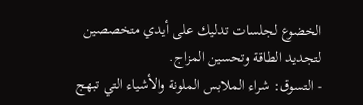الخضوع لجلسات تدليك على أيدي متخصصين لتجديد الطاقة وتحسين المزاج.
- التسوق: شراء الملابس الملونة والأشياء التي تبهج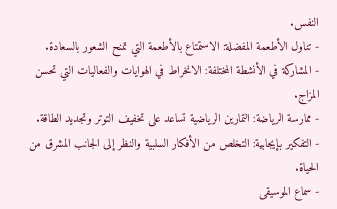النفس.
- تناول الأطعمة المفضلة: الاستمتاع بالأطعمة التي تمنح الشعور بالسعادة.
- المشاركة في الأنشطة المختلفة: الانخراط في الهوايات والفعاليات التي تحسن المزاج.
- ممارسة الرياضة: التمارين الرياضية تساعد على تخفيف التوتر وتجديد الطاقة.
- التفكير بإيجابية: التخلص من الأفكار السلبية والنظر إلى الجانب المشرق من الحياة.
- سماع الموسيقى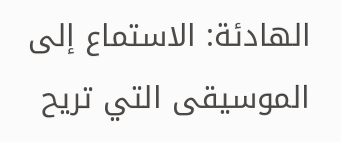الهادئة: الاستماع إلى الموسيقى التي تريح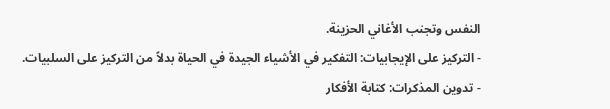النفس وتجنب الأغاني الحزينة.
- التركيز على الإيجابيات: التفكير في الأشياء الجيدة في الحياة بدلاً من التركيز على السلبيات.
- تدوين المذكرات: كتابة الأفكار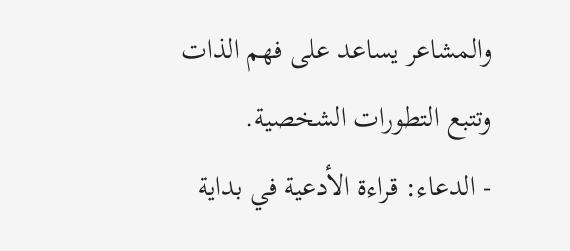والمشاعر يساعد على فهم الذات وتتبع التطورات الشخصية.
- الدعاء: قراءة الأدعية في بداية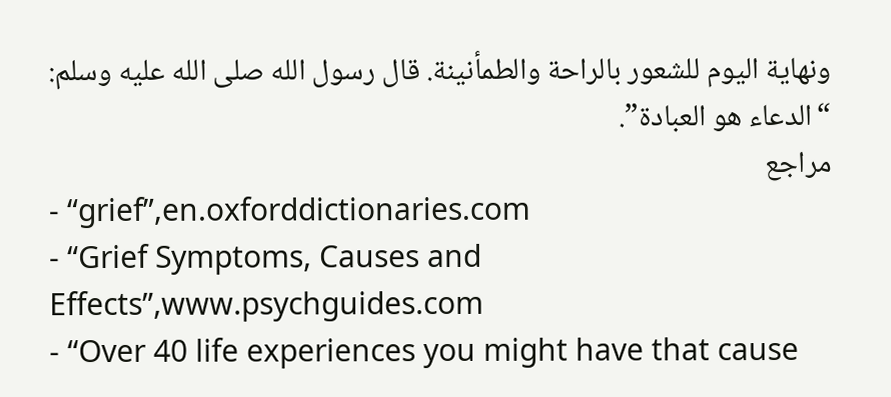ونهاية اليوم للشعور بالراحة والطمأنينة. قال رسول الله صلى الله عليه وسلم: “الدعاء هو العبادة”.
مراجع
- “grief”,en.oxforddictionaries.com
- “Grief Symptoms, Causes and Effects”,www.psychguides.com
- “Over 40 life experiences you might have that cause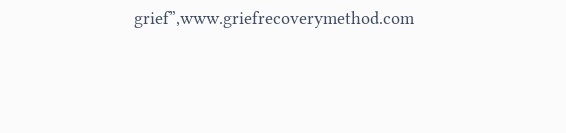grief”,www.griefrecoverymethod.com